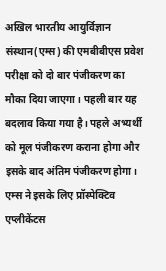अखिल भारतीय आयुर्विज्ञान संस्थान(एम्स) की एमबीबीएस प्रवेश परीक्षा को दो बार पंजीकरण का मौका दिया जाएगा। पहली बार यह बदलाव किया गया है। पहले अभ्यर्थी को मूल पंजीकरण कराना होगा और इसके बाद अंतिम पंजीकरण होगा। एम्स ने इसके लिए प्रॉस्पेक्टिव एप्लीकेंटस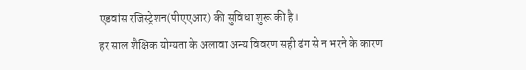एडवांस रजिस्ट्रेशन(पीएएआर) की सुविधा शुरू की है।
हर साल शैक्षिक योग्यता के अलावा अन्य विवरण सही ढंग से न भरने के कारण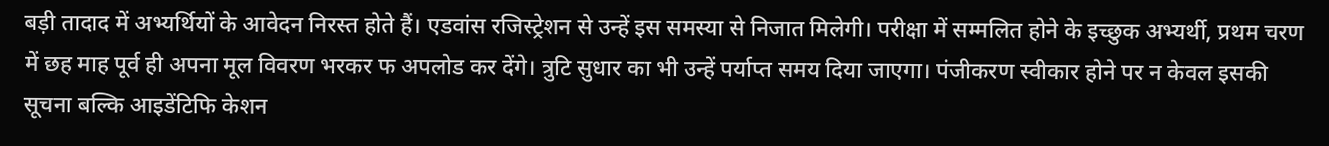बड़ी तादाद में अभ्यर्थियों के आवेदन निरस्त होते हैं। एडवांस रजिस्ट्रेशन से उन्हें इस समस्या से निजात मिलेगी। परीक्षा में सम्मलित होने के इच्छुक अभ्यर्थी, प्रथम चरण में छह माह पूर्व ही अपना मूल विवरण भरकर फ अपलोड कर देंगे। त्रुटि सुधार का भी उन्हें पर्याप्त समय दिया जाएगा। पंजीकरण स्वीकार होने पर न केवल इसकी सूचना बल्कि आइडेंटिफि केशन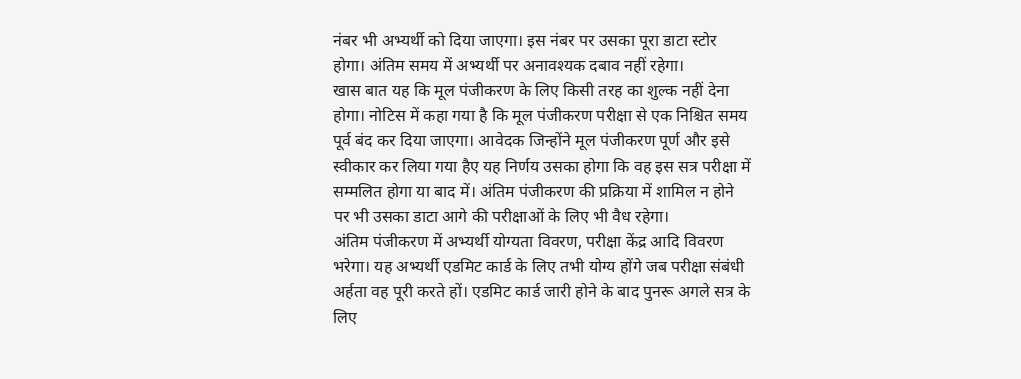नंबर भी अभ्यर्थी को दिया जाएगा। इस नंबर पर उसका पूरा डाटा स्टोर होगा। अंतिम समय में अभ्यर्थी पर अनावश्यक दबाव नहीं रहेगा।
खास बात यह कि मूल पंजीकरण के लिए किसी तरह का शुल्क नहीं देना होगा। नोटिस में कहा गया है कि मूल पंजीकरण परीक्षा से एक निश्चित समय पूर्व बंद कर दिया जाएगा। आवेदक जिन्होंने मूल पंजीकरण पूर्ण और इसे स्वीकार कर लिया गया हैए यह निर्णय उसका होगा कि वह इस सत्र परीक्षा में सम्मलित होगा या बाद में। अंतिम पंजीकरण की प्रक्रिया में शामिल न होने पर भी उसका डाटा आगे की परीक्षाओं के लिए भी वैध रहेगा।
अंतिम पंजीकरण में अभ्यर्थी योग्यता विवरण, परीक्षा केंद्र आदि विवरण भरेगा। यह अभ्यर्थी एडमिट कार्ड के लिए तभी योग्य होंगे जब परीक्षा संबंधी अर्हता वह पूरी करते हों। एडमिट कार्ड जारी होने के बाद पुनरू अगले सत्र के लिए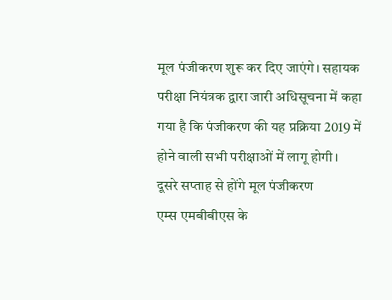मूल पंजीकरण शुरू कर दिए जाएंगे। सहायक परीक्षा नियंत्रक द्वारा जारी अधिसूचना में कहा गया है कि पंजीकरण की यह प्रक्रिया 2019 में होने वाली सभी परीक्षाओं में लागू होगी।
दूसरे सप्ताह से होंगे मूल पंजीकरण
एम्स एमबीबीएस के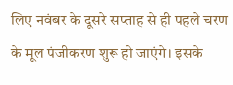लिए नवंबर के दूसरे सप्ताह से ही पहले चरण के मूल पंजीकरण शुरू हो जाएंगे। इसके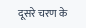दूसरे चरण के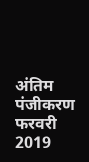अंतिम पंजीकरण फरवरी 2019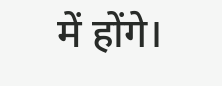में होंगे।